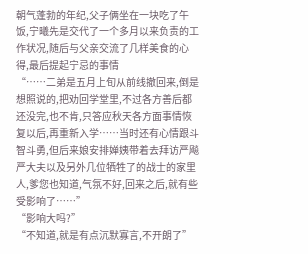朝气蓬勃的年纪,父子俩坐在一块吃了午饭,宁曦先是交代了一个多月以来负责的工作状况,随后与父亲交流了几样美食的心得,最后提起宁忌的事情
“……二弟是五月上旬从前线撤回来,倒是想照说的,把劝回学堂里,不过各方善后都还没完,也不肯,只答应秋天各方面事情恢复以后,再重新入学……当时还有心情跟斗智斗勇,但后来娘安排婵姨带着去拜访严飚严大夫以及另外几位牺牲了的战士的家里人,爹您也知道,气氛不好,回来之后,就有些受影响了……”
“影响大吗?”
“不知道,就是有点沉默寡言,不开朗了”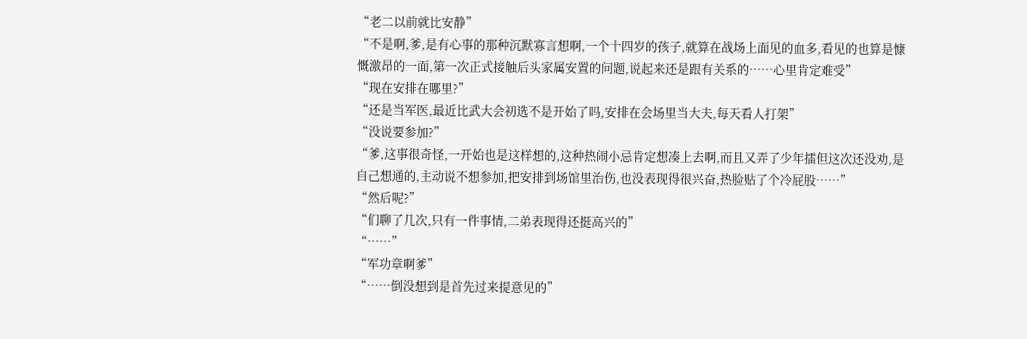“老二以前就比安静”
“不是啊,爹,是有心事的那种沉默寡言想啊,一个十四岁的孩子,就算在战场上面见的血多,看见的也算是慷慨激昂的一面,第一次正式接触后头家属安置的问题,说起来还是跟有关系的……心里肯定难受”
“现在安排在哪里?”
“还是当军医,最近比武大会初选不是开始了吗,安排在会场里当大夫,每天看人打架”
“没说要参加?”
“爹,这事很奇怪,一开始也是这样想的,这种热闹小忌肯定想凑上去啊,而且又弄了少年擂但这次还没劝,是自己想通的,主动说不想参加,把安排到场馆里治伤,也没表现得很兴奋,热脸贴了个冷屁股……”
“然后呢?”
“们聊了几次,只有一件事情,二弟表现得还挺高兴的”
“……”
“军功章啊爹”
“……倒没想到是首先过来提意见的”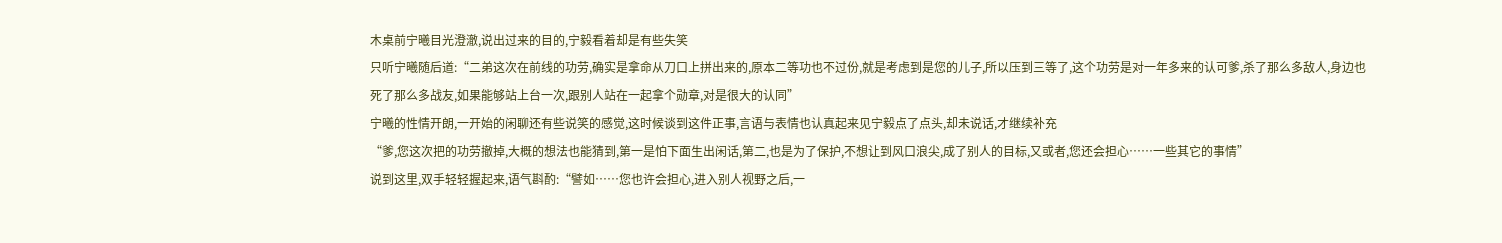木桌前宁曦目光澄澈,说出过来的目的,宁毅看着却是有些失笑
只听宁曦随后道:“二弟这次在前线的功劳,确实是拿命从刀口上拼出来的,原本二等功也不过份,就是考虑到是您的儿子,所以压到三等了,这个功劳是对一年多来的认可爹,杀了那么多敌人,身边也死了那么多战友,如果能够站上台一次,跟别人站在一起拿个勋章,对是很大的认同”
宁曦的性情开朗,一开始的闲聊还有些说笑的感觉,这时候谈到这件正事,言语与表情也认真起来见宁毅点了点头,却未说话,才继续补充
“爹,您这次把的功劳撤掉,大概的想法也能猜到,第一是怕下面生出闲话,第二,也是为了保护,不想让到风口浪尖,成了别人的目标,又或者,您还会担心……一些其它的事情”
说到这里,双手轻轻握起来,语气斟酌:“譬如……您也许会担心,进入别人视野之后,一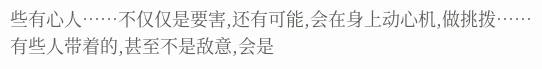些有心人……不仅仅是要害,还有可能,会在身上动心机,做挑拨……有些人带着的,甚至不是敌意,会是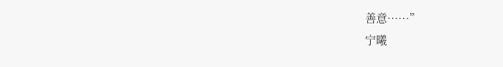善意……”
宁曦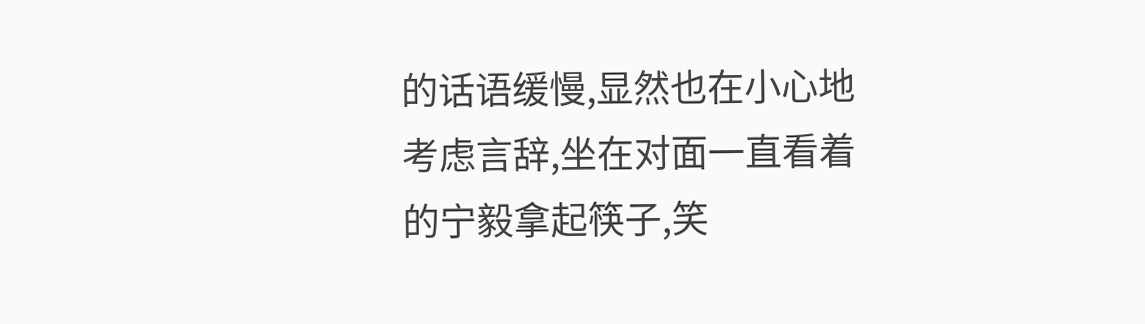的话语缓慢,显然也在小心地考虑言辞,坐在对面一直看着的宁毅拿起筷子,笑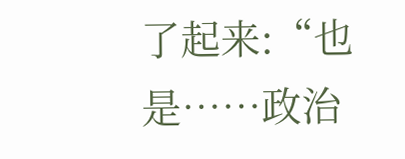了起来:“也是……政治